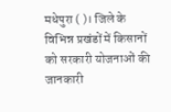मधेपुरा ( )। जिले के विभिन्न प्रखंडों में किसानों को सरकारी योजनाओं की जानकारी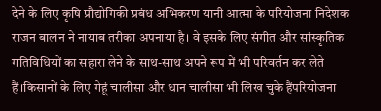देने के लिए कृषि प्रौद्योगिकी प्रबंध अभिकरण यानी आत्मा के परियोजना निदेशक राजन बालन ने नायाब तरीका अपनाया है। वे इसके लिए संगीत और सांस्कृतिक गतिविधियों का सहारा लेने के साथ-साथ अपने रूप में भी परिवर्तन कर लेते हैं।किसानों के लिए गेहूं चालीसा और धान चालीसा भी लिख चुके हैंपरियोजना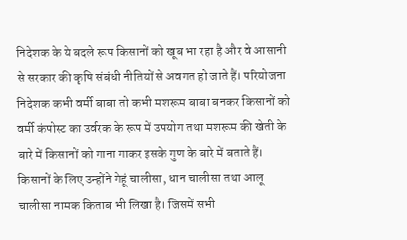निदेशक के ये बदले रूप किसानों को खूब भा रहा है और वे आसानी से सरकार की कृषि संबंधी नीतियों से अवगत हो जाते हैं। परियोजना निदेशक कभी वर्मी बाबा तो कभी मशरूम बाबा बनकर किसानों को वर्मी कंपोस्ट का उर्वरक के रूप में उपयोग तथा मशरूम की खेती के बारे में किसानों को गाना गाकर इसके गुण के बारे में बताते हैं। किसानों के लिए उन्होंने गेहूं चालीसा, धान चालीसा तथा आलू चालीसा नामक किताब भी लिखा है। जिसमें सभी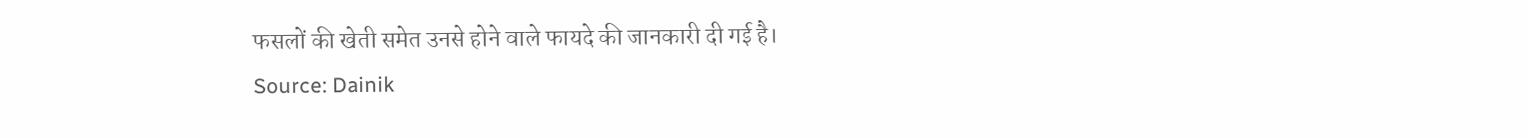फसलों की खेती समेत उनसे होने वाले फायदे की जानकारी दी गई है।
Source: Dainik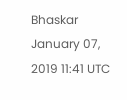Bhaskar January 07, 2019 11:41 UTC